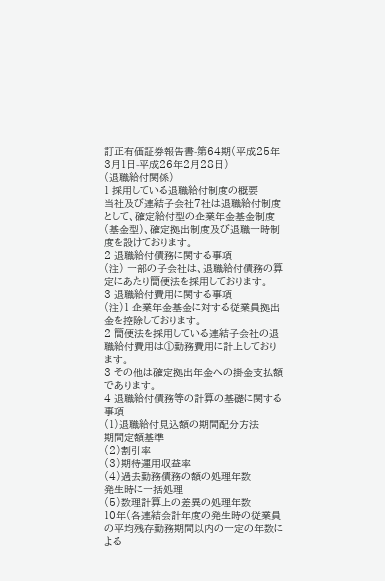訂正有価証券報告書-第64期(平成25年3月1日-平成26年2月28日)
(退職給付関係)
1 採用している退職給付制度の概要
当社及び連結子会社7社は退職給付制度として、確定給付型の企業年金基金制度(基金型)、確定拠出制度及び退職一時制度を設けております。
2 退職給付債務に関する事項
(注) 一部の子会社は、退職給付債務の算定にあたり簡便法を採用しております。
3 退職給付費用に関する事項
(注)1 企業年金基金に対する従業員拠出金を控除しております。
2 簡便法を採用している連結子会社の退職給付費用は①勤務費用に計上しております。
3 その他は確定拠出年金への掛金支払額であります。
4 退職給付債務等の計算の基礎に関する事項
(1)退職給付見込額の期間配分方法
期間定額基準
(2)割引率
(3)期待運用収益率
(4)過去勤務債務の額の処理年数
発生時に一括処理
(5)数理計算上の差異の処理年数
10年(各連結会計年度の発生時の従業員の平均残存勤務期間以内の一定の年数による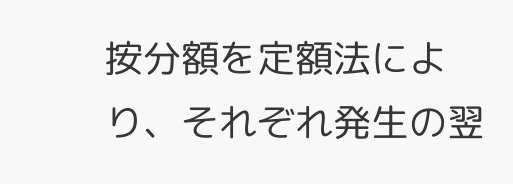按分額を定額法により、それぞれ発生の翌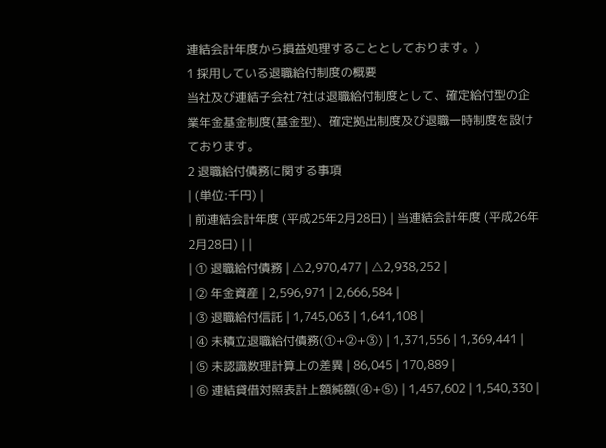連結会計年度から損益処理することとしております。)
1 採用している退職給付制度の概要
当社及び連結子会社7社は退職給付制度として、確定給付型の企業年金基金制度(基金型)、確定拠出制度及び退職一時制度を設けております。
2 退職給付債務に関する事項
| (単位:千円) |
| 前連結会計年度 (平成25年2月28日) | 当連結会計年度 (平成26年2月28日) | |
| ① 退職給付債務 | △2,970,477 | △2,938,252 |
| ② 年金資産 | 2,596,971 | 2,666,584 |
| ③ 退職給付信託 | 1,745,063 | 1,641,108 |
| ④ 未積立退職給付債務(①+②+③) | 1,371,556 | 1,369,441 |
| ⑤ 未認識数理計算上の差異 | 86,045 | 170,889 |
| ⑥ 連結貸借対照表計上額純額(④+⑤) | 1,457,602 | 1,540,330 |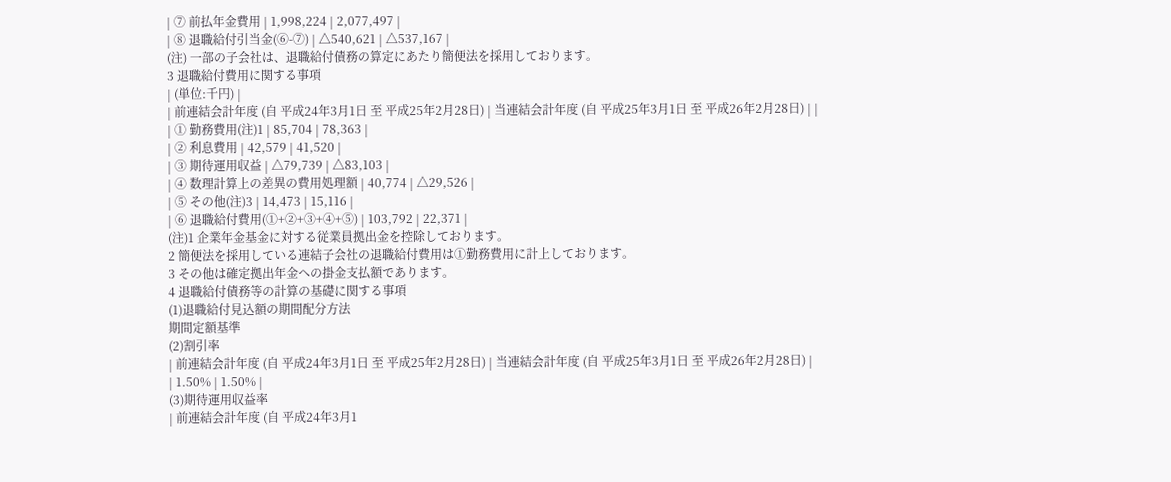| ⑦ 前払年金費用 | 1,998,224 | 2,077,497 |
| ⑧ 退職給付引当金(⑥-⑦) | △540,621 | △537,167 |
(注) 一部の子会社は、退職給付債務の算定にあたり簡便法を採用しております。
3 退職給付費用に関する事項
| (単位:千円) |
| 前連結会計年度 (自 平成24年3月1日 至 平成25年2月28日) | 当連結会計年度 (自 平成25年3月1日 至 平成26年2月28日) | |
| ① 勤務費用(注)1 | 85,704 | 78,363 |
| ② 利息費用 | 42,579 | 41,520 |
| ③ 期待運用収益 | △79,739 | △83,103 |
| ④ 数理計算上の差異の費用処理額 | 40,774 | △29,526 |
| ⑤ その他(注)3 | 14,473 | 15,116 |
| ⑥ 退職給付費用(①+②+③+④+⑤) | 103,792 | 22,371 |
(注)1 企業年金基金に対する従業員拠出金を控除しております。
2 簡便法を採用している連結子会社の退職給付費用は①勤務費用に計上しております。
3 その他は確定拠出年金への掛金支払額であります。
4 退職給付債務等の計算の基礎に関する事項
(1)退職給付見込額の期間配分方法
期間定額基準
(2)割引率
| 前連結会計年度 (自 平成24年3月1日 至 平成25年2月28日) | 当連結会計年度 (自 平成25年3月1日 至 平成26年2月28日) |
| 1.50% | 1.50% |
(3)期待運用収益率
| 前連結会計年度 (自 平成24年3月1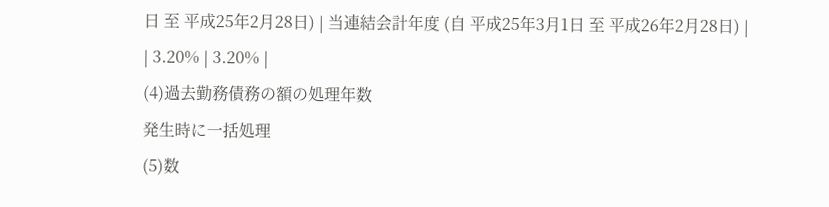日 至 平成25年2月28日) | 当連結会計年度 (自 平成25年3月1日 至 平成26年2月28日) |
| 3.20% | 3.20% |
(4)過去勤務債務の額の処理年数
発生時に一括処理
(5)数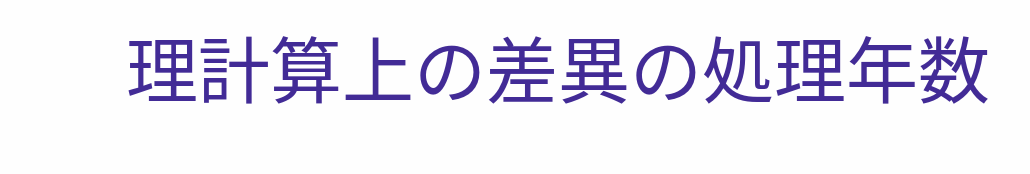理計算上の差異の処理年数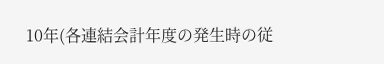10年(各連結会計年度の発生時の従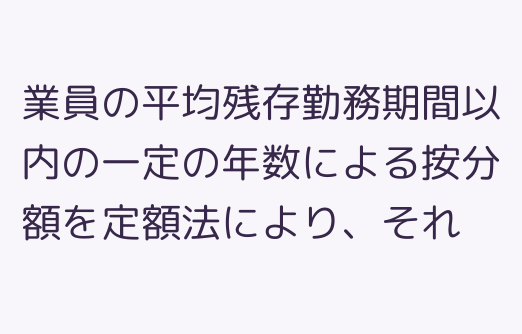業員の平均残存勤務期間以内の一定の年数による按分額を定額法により、それ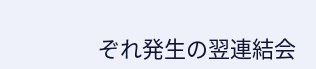ぞれ発生の翌連結会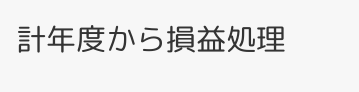計年度から損益処理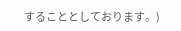することとしております。)